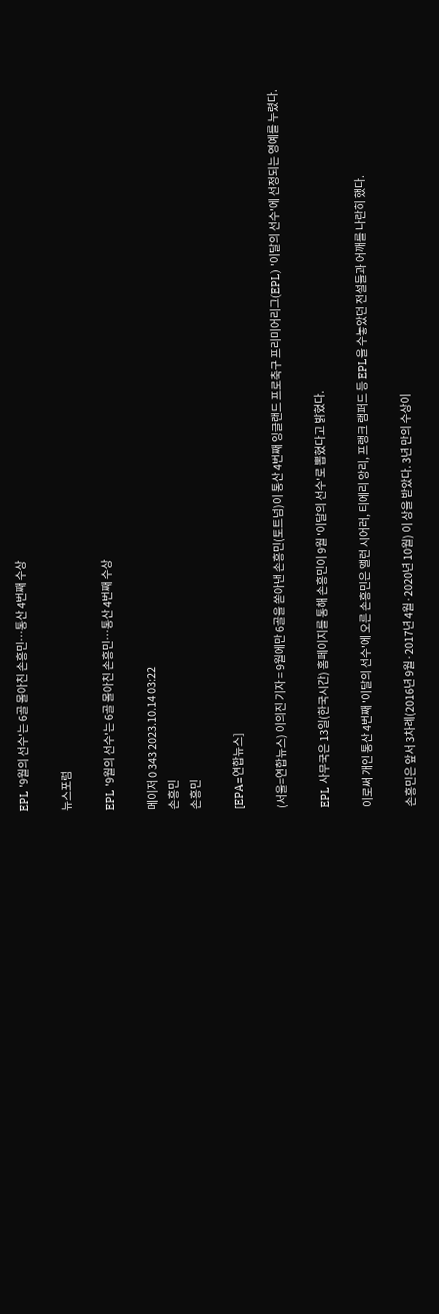EPL '9월의 선수'는 6골 몰아친 손흥민…통산 4번째 수상

뉴스포럼

EPL '9월의 선수'는 6골 몰아친 손흥민…통산 4번째 수상

메이저 0 343 2023.10.14 03:22
손흥민
손흥민

[EPA=연합뉴스]

(서울=연합뉴스) 이의진 기자 = 9월에만 6골을 쏟아낸 손흥민(토트넘)이 통산 4번째 잉글랜드 프로축구 프리미어리그(EPL) '이달의 선수'에 선정되는 영예를 누렸다.

EPL 사무국은 13일(한국시간) 홈페이지를 통해 손흥민이 9월 '이달의 선수'로 뽑혔다고 밝혔다.

이로써 개인 통산 4번째 '이달의 선수'에 오른 손흥민은 앨런 시어러, 티에리 앙리, 프랭크 램퍼드 등 EPL을 수놓았던 전설들과 어깨를 나란히 했다.

손흥민은 앞서 3차례(2016년 9월·2017년 4월·2020년 10월) 이 상을 받았다. 3년 만의 수상이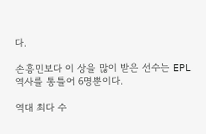다.

손흥민보다 이 상을 많이 받은 선수는 EPL 역사를 통틀어 6명뿐이다.

역대 최다 수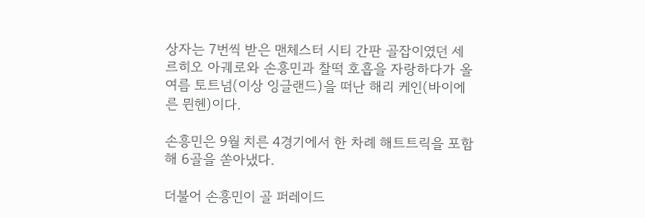상자는 7번씩 받은 맨체스터 시티 간판 골잡이였던 세르히오 아궤로와 손흥민과 찰떡 호흡을 자랑하다가 올여름 토트넘(이상 잉글랜드)을 떠난 해리 케인(바이에른 뮌헨)이다.

손흥민은 9월 치른 4경기에서 한 차례 해트트릭을 포함해 6골을 쏟아냈다.

더불어 손흥민이 골 퍼레이드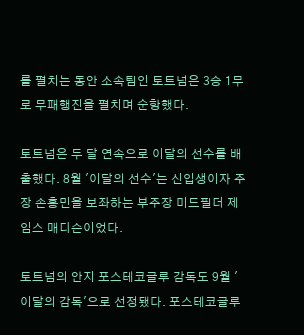를 펼치는 동안 소속팀인 토트넘은 3승 1무로 무패행진을 펼치며 순항했다.

토트넘은 두 달 연속으로 이달의 선수를 배출했다. 8월 '이달의 선수'는 신입생이자 주장 손흥민을 보좌하는 부주장 미드필더 제임스 매디슨이었다.

토트넘의 안지 포스테코글루 감독도 9월 '이달의 감독'으로 선정됐다. 포스테코글루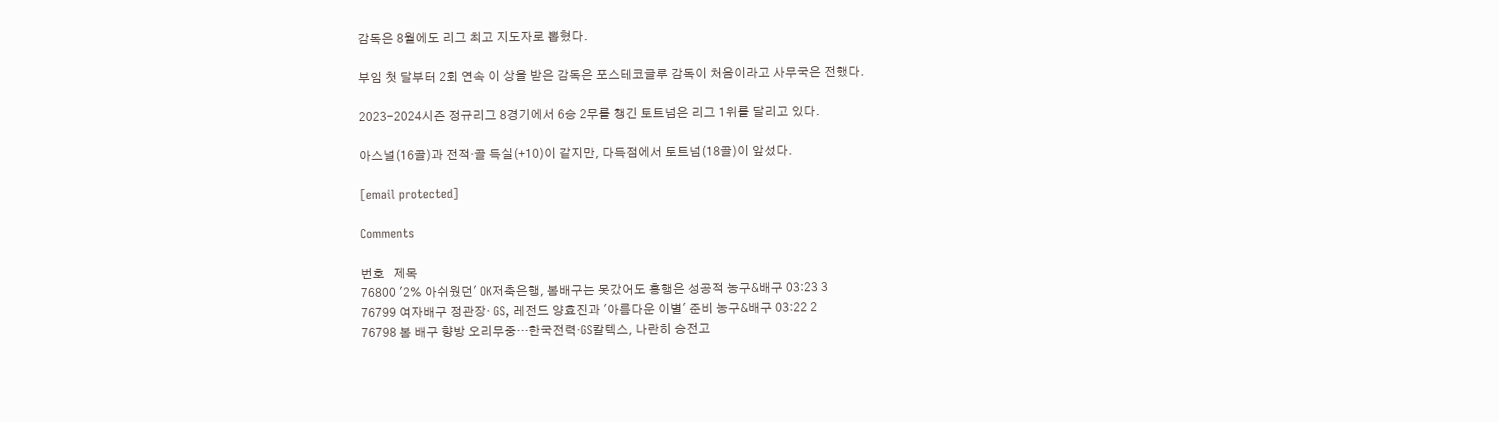감독은 8월에도 리그 최고 지도자로 뽑혔다.

부임 첫 달부터 2회 연속 이 상을 받은 감독은 포스테코글루 감독이 처음이라고 사무국은 전했다.

2023-2024시즌 정규리그 8경기에서 6승 2무를 챙긴 토트넘은 리그 1위를 달리고 있다.

아스널(16골)과 전적·골 득실(+10)이 같지만, 다득점에서 토트넘(18골)이 앞섰다.

[email protected]

Comments

번호   제목
76800 '2% 아쉬웠던' OK저축은행, 봄배구는 못갔어도 흥행은 성공적 농구&배구 03:23 3
76799 여자배구 정관장· GS, 레전드 양효진과 '아름다운 이별' 준비 농구&배구 03:22 2
76798 봄 배구 향방 오리무중…한국전력·GS칼텍스, 나란히 승전고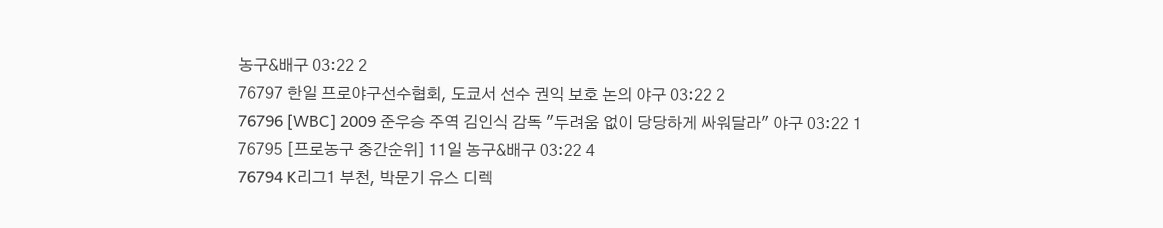농구&배구 03:22 2
76797 한일 프로야구선수협회, 도쿄서 선수 권익 보호 논의 야구 03:22 2
76796 [WBC] 2009 준우승 주역 김인식 감독 "두려움 없이 당당하게 싸워달라" 야구 03:22 1
76795 [프로농구 중간순위] 11일 농구&배구 03:22 4
76794 K리그1 부천, 박문기 유스 디렉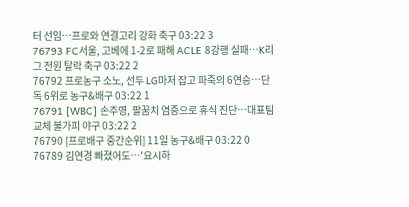터 선임…프로와 연결고리 강화 축구 03:22 3
76793 FC서울, 고베에 1-2로 패해 ACLE 8강행 실패…K리그 전원 탈락 축구 03:22 2
76792 프로농구 소노, 선두 LG마저 잡고 파죽의 6연승…단독 6위로 농구&배구 03:22 1
76791 [WBC] 손주영, 팔꿈치 염증으로 휴식 진단…대표팀 교체 불가피 야구 03:22 2
76790 [프로배구 중간순위] 11일 농구&배구 03:22 0
76789 김연경 빠졌어도…'요시하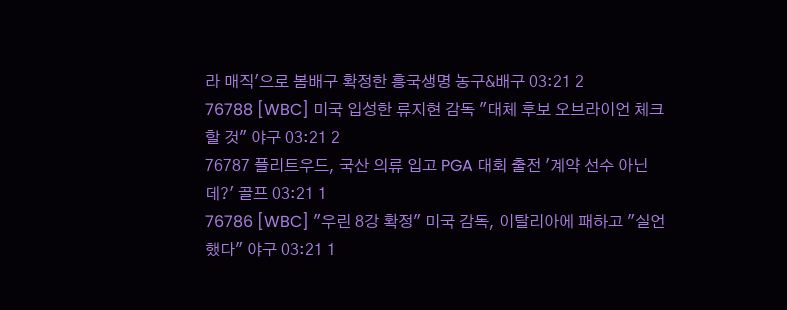라 매직'으로 봄배구 확정한 흥국생명 농구&배구 03:21 2
76788 [WBC] 미국 입성한 류지현 감독 "대체 후보 오브라이언 체크할 것" 야구 03:21 2
76787 플리트우드, 국산 의류 입고 PGA 대회 출전 '계약 선수 아닌데?' 골프 03:21 1
76786 [WBC] "우린 8강 확정" 미국 감독, 이탈리아에 패하고 "실언했다" 야구 03:21 1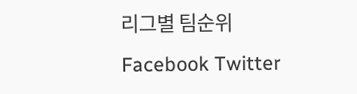리그별 팀순위
Facebook Twitter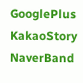GooglePlus KakaoStory NaverBand